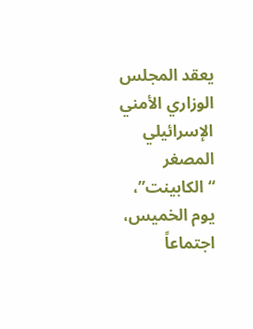يعقد المجلس الوزاري الأمني الإسرائيلي المصغر “الكابينت”، يوم الخميس، اجتماعاً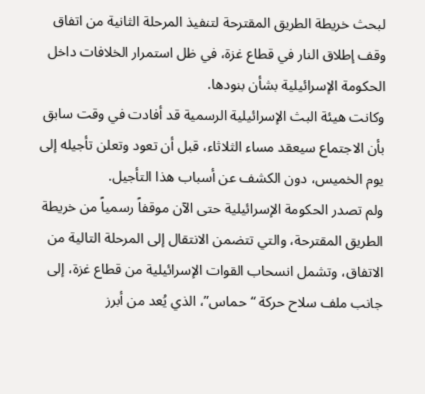لبحث خريطة الطريق المقترحة لتنفيذ المرحلة الثانية من اتفاق وقف إطلاق النار في قطاع غزة، في ظل استمرار الخلافات داخل الحكومة الإسرائيلية بشأن بنودها.
وكانت هيئة البث الإسرائيلية الرسمية قد أفادت في وقت سابق بأن الاجتماع سيعقد مساء الثلاثاء، قبل أن تعود وتعلن تأجيله إلى يوم الخميس، دون الكشف عن أسباب هذا التأجيل.
ولم تصدر الحكومة الإسرائيلية حتى الآن موقفاً رسمياً من خريطة الطريق المقترحة، والتي تتضمن الانتقال إلى المرحلة التالية من الاتفاق، وتشمل انسحاب القوات الإسرائيلية من قطاع غزة، إلى جانب ملف سلاح حركة “حماس”، الذي يُعد من أبرز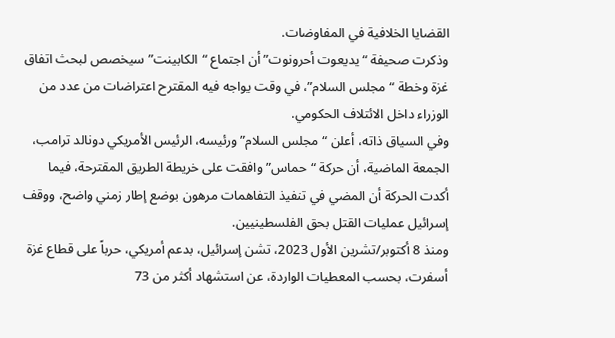القضايا الخلافية في المفاوضات.
وذكرت صحيفة “يديعوت أحرونوت” أن اجتماع “الكابينت” سيخصص لبحث اتفاق غزة وخطة “مجلس السلام”، في وقت يواجه فيه المقترح اعتراضات من عدد من الوزراء داخل الائتلاف الحكومي.
وفي السياق ذاته، أعلن “مجلس السلام” ورئيسه، الرئيس الأمريكي دونالد ترامب، الجمعة الماضية، أن حركة “حماس” وافقت على خريطة الطريق المقترحة، فيما أكدت الحركة أن المضي في تنفيذ التفاهمات مرهون بوضع إطار زمني واضح، ووقف إسرائيل عمليات القتل بحق الفلسطينيين.
ومنذ 8 أكتوبر/تشرين الأول 2023، تشن إسرائيل، بدعم أمريكي، حرباً على قطاع غزة أسفرت، بحسب المعطيات الواردة، عن استشهاد أكثر من 73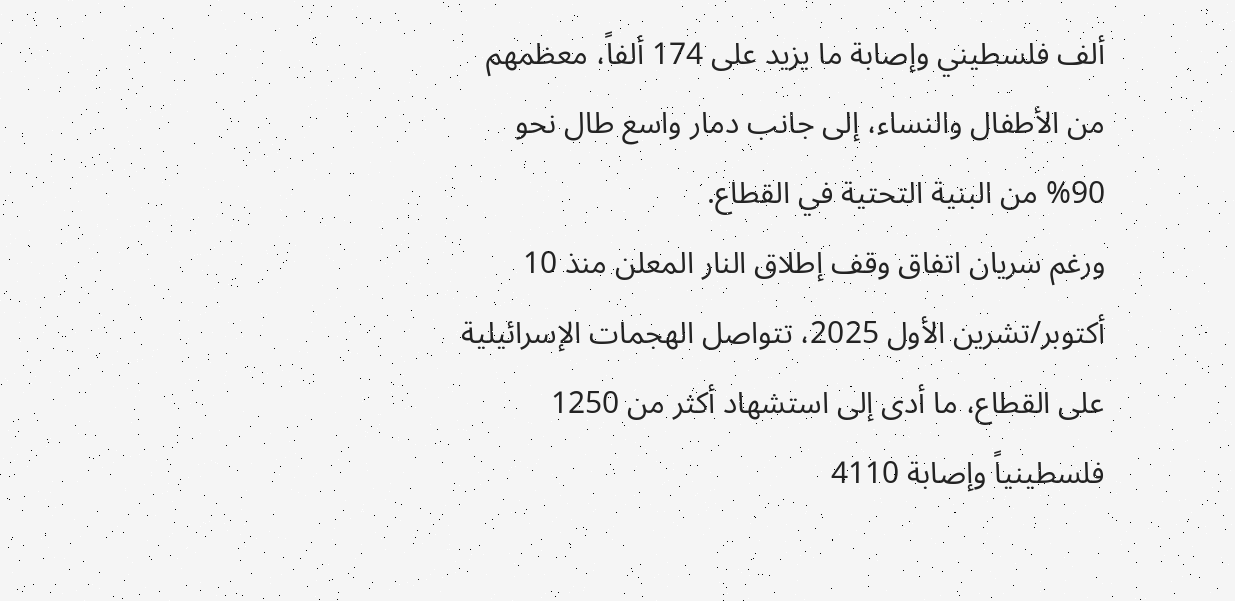ألف فلسطيني وإصابة ما يزيد على 174 ألفاً، معظمهم من الأطفال والنساء، إلى جانب دمار واسع طال نحو 90% من البنية التحتية في القطاع.
ورغم سريان اتفاق وقف إطلاق النار المعلن منذ 10 أكتوبر/تشرين الأول 2025، تتواصل الهجمات الإسرائيلية على القطاع، ما أدى إلى استشهاد أكثر من 1250 فلسطينياً وإصابة 4110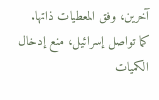آخرين، وفق المعطيات ذاتها.
كما تواصل إسرائيل، منع إدخال الكميات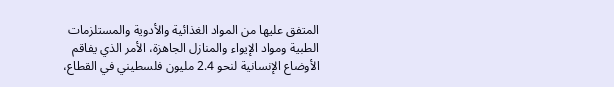المتفق عليها من المواد الغذائية والأدوية والمستلزمات الطبية ومواد الإيواء والمنازل الجاهزة، الأمر الذي يفاقم الأوضاع الإنسانية لنحو 2.4 مليون فلسطيني في القطاع،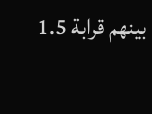بينهم قرابة 1.5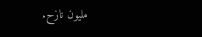مليون نازح.